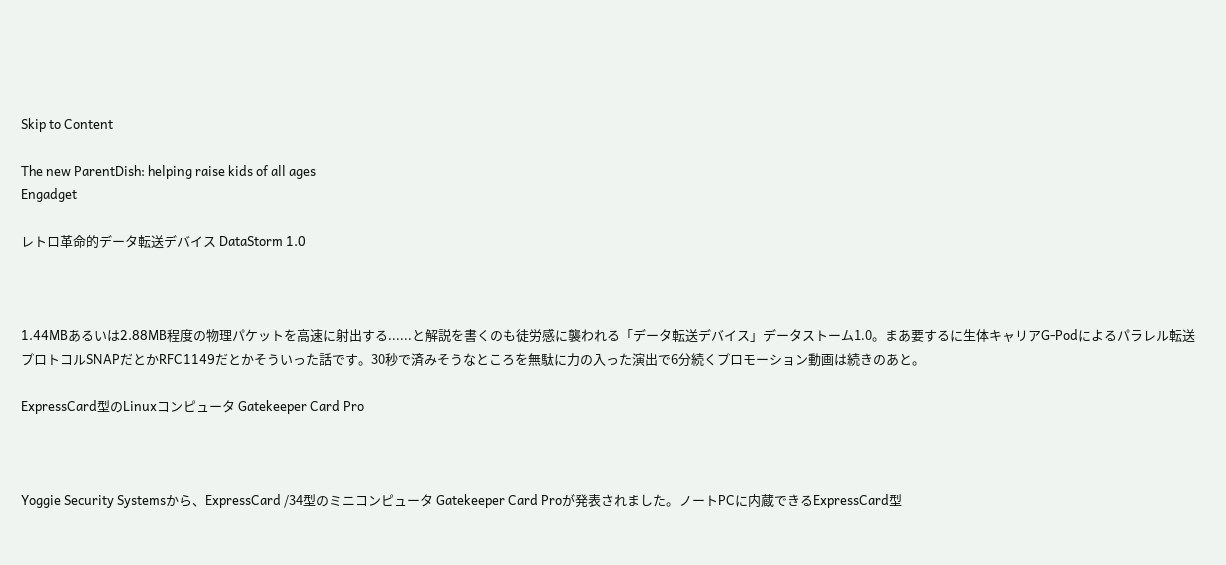Skip to Content

The new ParentDish: helping raise kids of all ages
Engadget

レトロ革命的データ転送デバイス DataStorm 1.0



1.44MBあるいは2.88MB程度の物理パケットを高速に射出する......と解説を書くのも徒労感に襲われる「データ転送デバイス」データストーム1.0。まあ要するに生体キャリアG-Podによるパラレル転送プロトコルSNAPだとかRFC1149だとかそういった話です。30秒で済みそうなところを無駄に力の入った演出で6分続くプロモーション動画は続きのあと。

ExpressCard型のLinuxコンピュータ Gatekeeper Card Pro



Yoggie Security Systemsから、ExpressCard /34型のミニコンピュータ Gatekeeper Card Proが発表されました。ノートPCに内蔵できるExpressCard型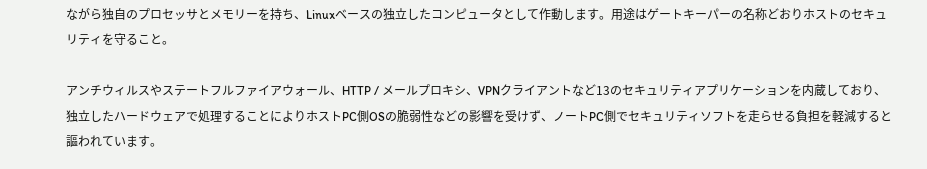ながら独自のプロセッサとメモリーを持ち、Linuxベースの独立したコンピュータとして作動します。用途はゲートキーパーの名称どおりホストのセキュリティを守ること。

アンチウィルスやステートフルファイアウォール、HTTP / メールプロキシ、VPNクライアントなど13のセキュリティアプリケーションを内蔵しており、独立したハードウェアで処理することによりホストPC側OSの脆弱性などの影響を受けず、ノートPC側でセキュリティソフトを走らせる負担を軽減すると謳われています。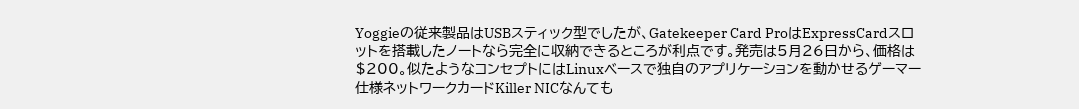Yoggieの従来製品はUSBスティック型でしたが、Gatekeeper Card ProはExpressCardスロットを搭載したノートなら完全に収納できるところが利点です。発売は5月26日から、価格は$200。似たようなコンセプトにはLinuxベースで独自のアプリケーションを動かせるゲーマー仕様ネットワークカードKiller NICなんても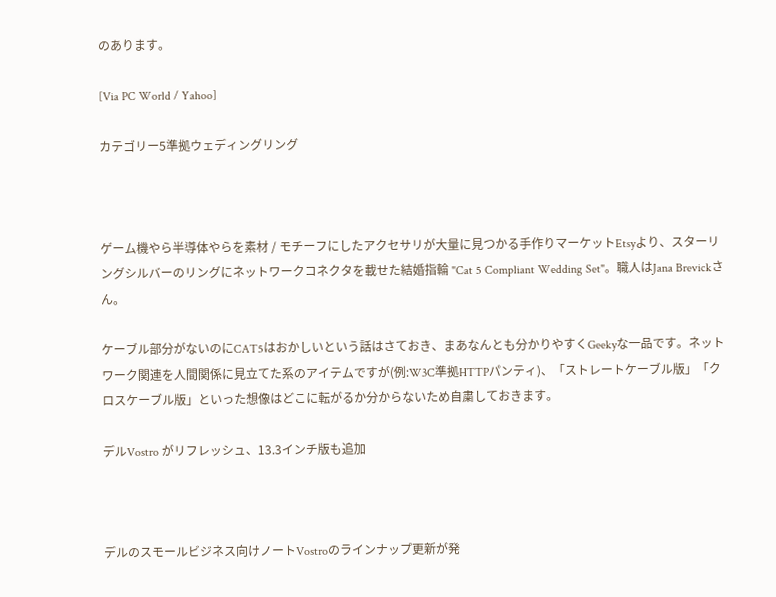のあります。

[Via PC World / Yahoo]

カテゴリー5準拠ウェディングリング



ゲーム機やら半導体やらを素材 / モチーフにしたアクセサリが大量に見つかる手作りマーケットEtsyより、スターリングシルバーのリングにネットワークコネクタを載せた結婚指輪 "Cat 5 Compliant Wedding Set"。職人はJana Brevickさん。

ケーブル部分がないのにCAT5はおかしいという話はさておき、まあなんとも分かりやすくGeekyな一品です。ネットワーク関連を人間関係に見立てた系のアイテムですが(例:W3C準拠HTTPパンティ)、「ストレートケーブル版」「クロスケーブル版」といった想像はどこに転がるか分からないため自粛しておきます。

デルVostro がリフレッシュ、13.3インチ版も追加



デルのスモールビジネス向けノートVostroのラインナップ更新が発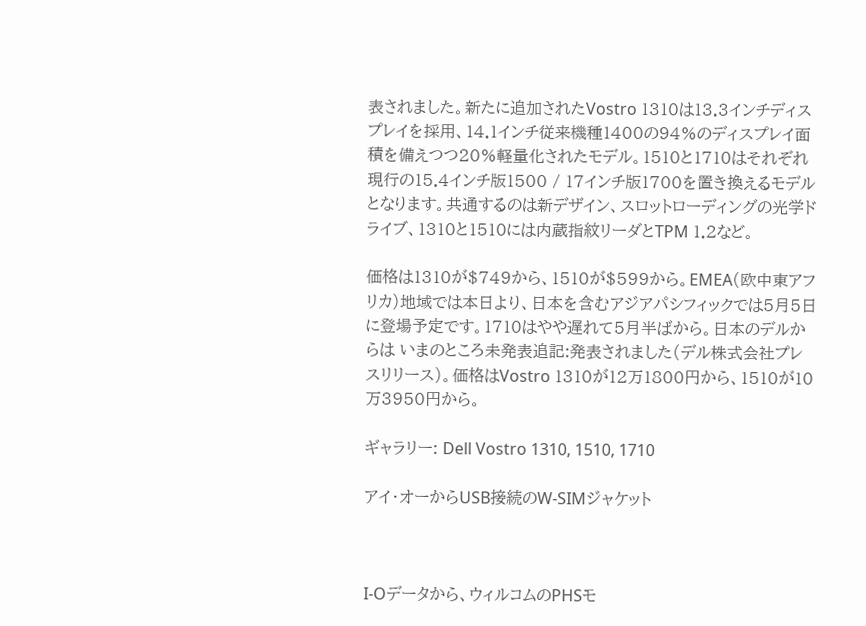表されました。新たに追加されたVostro 1310は13.3インチディスプレイを採用、14.1インチ従来機種1400の94%のディスプレイ面積を備えつつ20%軽量化されたモデル。1510と1710はそれぞれ現行の15.4インチ版1500 / 17インチ版1700を置き換えるモデルとなります。共通するのは新デザイン、スロットローディングの光学ドライブ、1310と1510には内蔵指紋リーダとTPM 1.2など。

価格は1310が$749から、1510が$599から。EMEA(欧中東アフリカ)地域では本日より、日本を含むアジアパシフィックでは5月5日に登場予定です。1710はやや遅れて5月半ばから。日本のデルからは いまのところ未発表追記:発表されました(デル株式会社プレスリリース)。価格はVostro 1310が12万1800円から、1510が10万3950円から。

ギャラリー: Dell Vostro 1310, 1510, 1710

アイ・オーからUSB接続のW-SIMジャケット



I-Oデータから、ウィルコムのPHSモ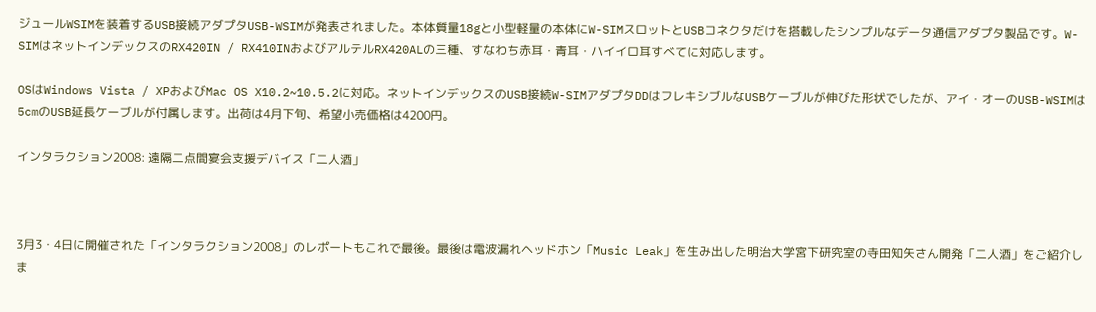ジュールWSIMを装着するUSB接続アダプタUSB-WSIMが発表されました。本体質量18gと小型軽量の本体にW-SIMスロットとUSBコネクタだけを搭載したシンプルなデータ通信アダプタ製品です。W-SIMはネットインデックスのRX420IN / RX410INおよびアルテルRX420ALの三種、すなわち赤耳・青耳・ハイイロ耳すべてに対応します。

OSはWindows Vista / XPおよびMac OS X10.2~10.5.2に対応。ネットインデックスのUSB接続W-SIMアダプタDDはフレキシブルなUSBケーブルが伸びた形状でしたが、アイ・オーのUSB-WSIMは5cmのUSB延長ケーブルが付属します。出荷は4月下旬、希望小売価格は4200円。

インタラクション2008: 遠隔二点間宴会支援デバイス「二人酒」



3月3・4日に開催された「インタラクション2008」のレポートもこれで最後。最後は電波漏れヘッドホン「Music Leak」を生み出した明治大学宮下研究室の寺田知矢さん開発「二人酒」をご紹介しま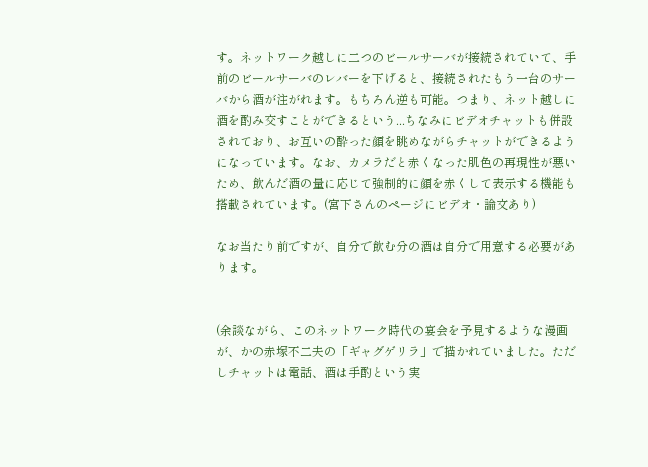す。ネットワーク越しに二つのビールサーバが接続されていて、手前のビールサーバのレバーを下げると、接続されたもう一台のサーバから酒が注がれます。もちろん逆も可能。つまり、ネット越しに酒を酌み交すことができるという...ちなみにビデオチャットも併設されており、お互いの酔った顔を眺めながらチャットができるようになっています。なお、カメラだと赤くなった肌色の再現性が悪いため、飲んだ酒の量に応じて強制的に顔を赤くして表示する機能も搭載されています。(宮下さんのページにビデオ・論文あり)

なお当たり前ですが、自分で飲む分の酒は自分で用意する必要があります。


(余談ながら、このネットワーク時代の宴会を予見するような漫画が、かの赤塚不二夫の「ギャグゲリラ」で描かれていました。ただしチャットは電話、酒は手酌という実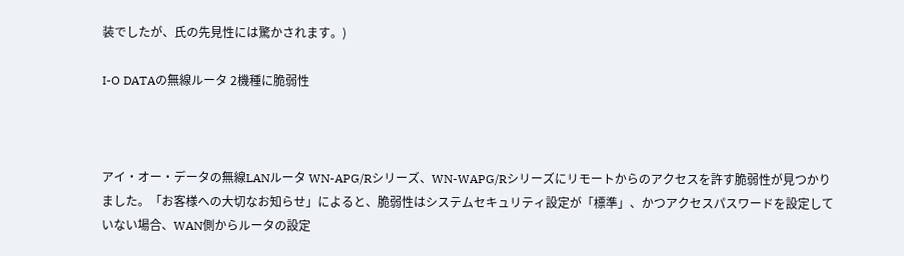装でしたが、氏の先見性には驚かされます。)

I-O DATAの無線ルータ 2機種に脆弱性



アイ・オー・データの無線LANルータ WN-APG/Rシリーズ、WN-WAPG/Rシリーズにリモートからのアクセスを許す脆弱性が見つかりました。「お客様への大切なお知らせ」によると、脆弱性はシステムセキュリティ設定が「標準」、かつアクセスパスワードを設定していない場合、WAN側からルータの設定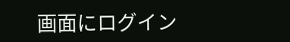画面にログイン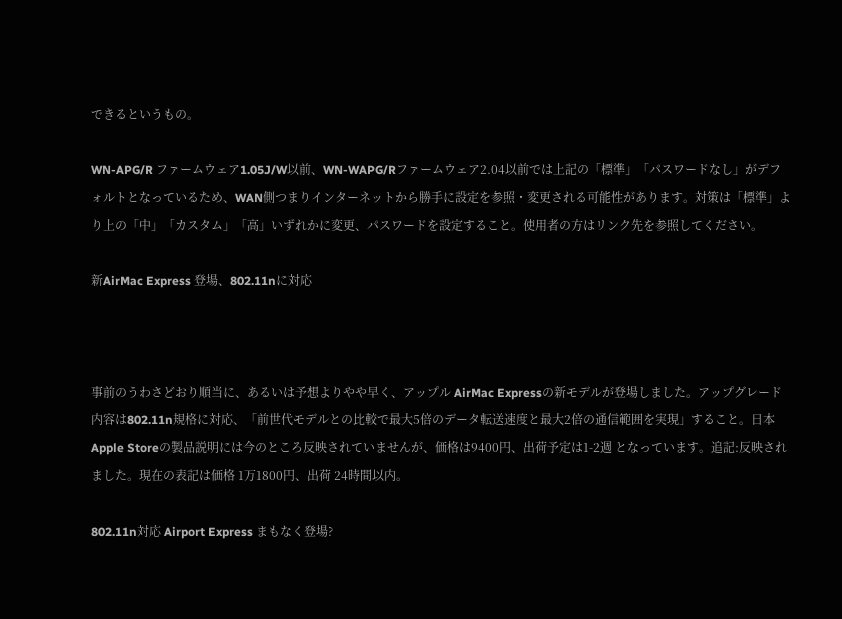できるというもの。

WN-APG/R ファームウェア1.05J/W以前、WN-WAPG/Rファームウェア2.04以前では上記の「標準」「パスワードなし」がデフォルトとなっているため、WAN側つまりインターネットから勝手に設定を参照・変更される可能性があります。対策は「標準」より上の「中」「カスタム」「高」いずれかに変更、パスワードを設定すること。使用者の方はリンク先を参照してください。

新AirMac Express 登場、802.11nに対応



事前のうわさどおり順当に、あるいは予想よりやや早く、アップル AirMac Expressの新モデルが登場しました。アップグレード内容は802.11n規格に対応、「前世代モデルとの比較で最大5倍のデータ転送速度と最大2倍の通信範囲を実現」すること。日本Apple Storeの製品説明には今のところ反映されていませんが、価格は9400円、出荷予定は1-2週 となっています。追記:反映されました。現在の表記は価格 1万1800円、出荷 24時間以内。

802.11n対応 Airport Express まもなく登場?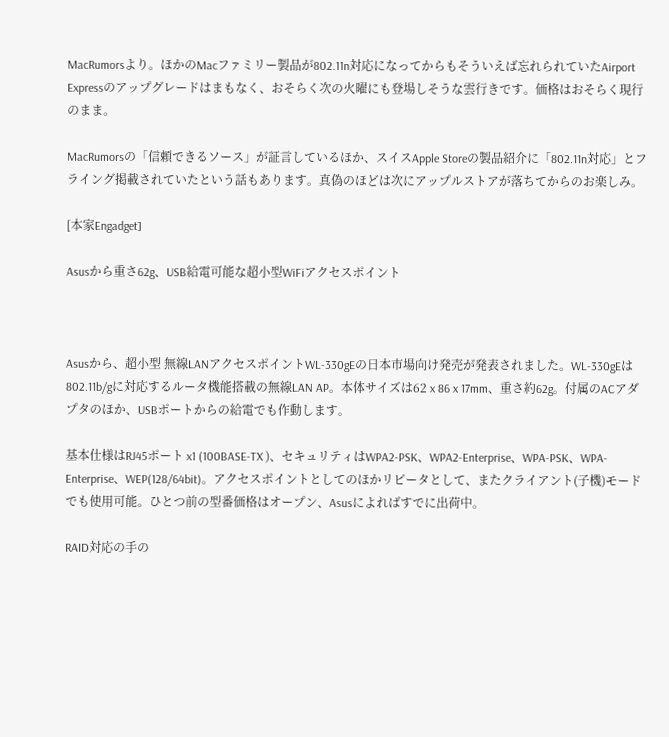MacRumorsより。ほかのMacファミリー製品が802.11n対応になってからもそういえば忘れられていたAirport Expressのアップグレードはまもなく、おそらく次の火曜にも登場しそうな雲行きです。価格はおそらく現行のまま。

MacRumorsの「信頼できるソース」が証言しているほか、スイスApple Storeの製品紹介に「802.11n対応」とフライング掲載されていたという話もあります。真偽のほどは次にアップルストアが落ちてからのお楽しみ。

[本家Engadget]

Asusから重さ62g、USB給電可能な超小型WiFiアクセスポイント



Asusから、超小型 無線LANアクセスポイントWL-330gEの日本市場向け発売が発表されました。WL-330gEは802.11b/gに対応するルータ機能搭載の無線LAN AP。本体サイズは62 x 86 x 17mm、重さ約62g。付属のACアダプタのほか、USBポートからの給電でも作動します。

基本仕様はRJ45ポート x1 (100BASE-TX )、セキュリティはWPA2-PSK、WPA2-Enterprise、WPA-PSK、WPA-Enterprise、WEP(128/64bit)。アクセスポイントとしてのほかリピータとして、またクライアント(子機)モードでも使用可能。ひとつ前の型番価格はオープン、Asusによればすでに出荷中。

RAID対応の手の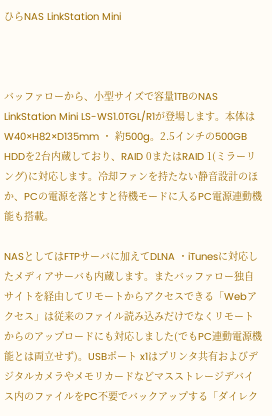ひらNAS LinkStation Mini



バッファローから、小型サイズで容量1TBのNAS LinkStation Mini LS-WS1.0TGL/R1が登場します。本体はW40×H82×D135mm ・ 約500g。2.5インチの500GB HDDを2台内蔵しており、RAID 0またはRAID 1(ミラーリング)に対応します。冷却ファンを持たない静音設計のほか、PCの電源を落とすと待機モードに入るPC電源連動機能も搭載。

NASとしてはFTPサーバに加えてDLNA ・iTunesに対応したメディアサーバも内蔵します。またバッファロー独自サイトを経由してリモートからアクセスできる「Webアクセス」は従来のファイル読み込みだけでなくリモートからのアップロードにも対応しました(でもPC連動電源機能とは両立せず)。USBポート x1はプリンタ共有およびデジタルカメラやメモリカードなどマスストレージデバイス内のファイルをPC不要でバックアップする「ダイレク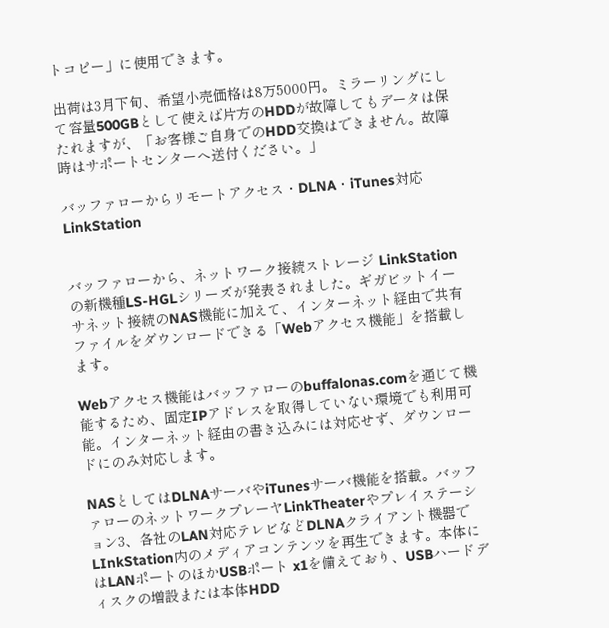トコピー」に使用できます。

出荷は3月下旬、希望小売価格は8万5000円。ミラーリングにして容量500GBとして使えば片方のHDDが故障してもデータは保たれますが、「お客様ご自身でのHDD交換はできません。故障時はサポートセンターへ送付ください。」

バッファローからリモートアクセス・DLNA・iTunes対応LinkStation


バッファローから、ネットワーク接続ストレージ LinkStationの新機種LS-HGLシリーズが発表されました。ギガビットイーサネット接続のNAS機能に加えて、インターネット経由で共有ファイルをダウンロードできる「Webアクセス機能」を搭載します。

Webアクセス機能はバッファローのbuffalonas.comを通じて機能するため、固定IPアドレスを取得していない環境でも利用可能。インターネット経由の書き込みには対応せず、ダウンロードにのみ対応します。

NASとしてはDLNAサーバやiTunesサーバ機能を搭載。バッファローのネットワークプレーヤLinkTheaterやプレイステーション3、各社のLAN対応テレビなどDLNAクライアント機器でLInkStation内のメディアコンテンツを再生できます。本体にはLANポートのほかUSBポート x1を備えており、USBハードディスクの増設または本体HDD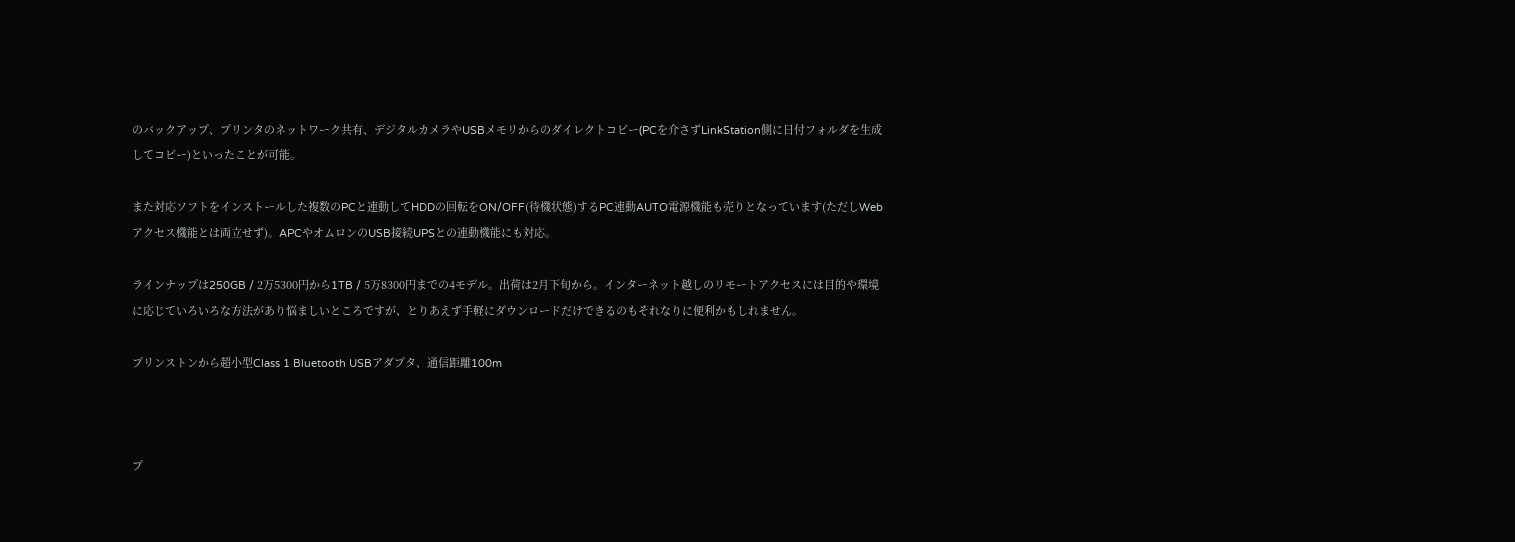のバックアップ、プリンタのネットワーク共有、デジタルカメラやUSBメモリからのダイレクトコピー(PCを介さずLinkStation側に日付フォルダを生成してコピー)といったことが可能。

また対応ソフトをインストールした複数のPCと連動してHDDの回転をON/OFF(待機状態)するPC連動AUTO電源機能も売りとなっています(ただしWebアクセス機能とは両立せず)。APCやオムロンのUSB接続UPSとの連動機能にも対応。

ラインナップは250GB / 2万5300円から1TB / 5万8300円までの4モデル。出荷は2月下旬から。インターネット越しのリモートアクセスには目的や環境に応じていろいろな方法があり悩ましいところですが、とりあえず手軽にダウンロードだけできるのもそれなりに便利かもしれません。

プリンストンから超小型Class 1 Bluetooth USBアダプタ、通信距離100m



プ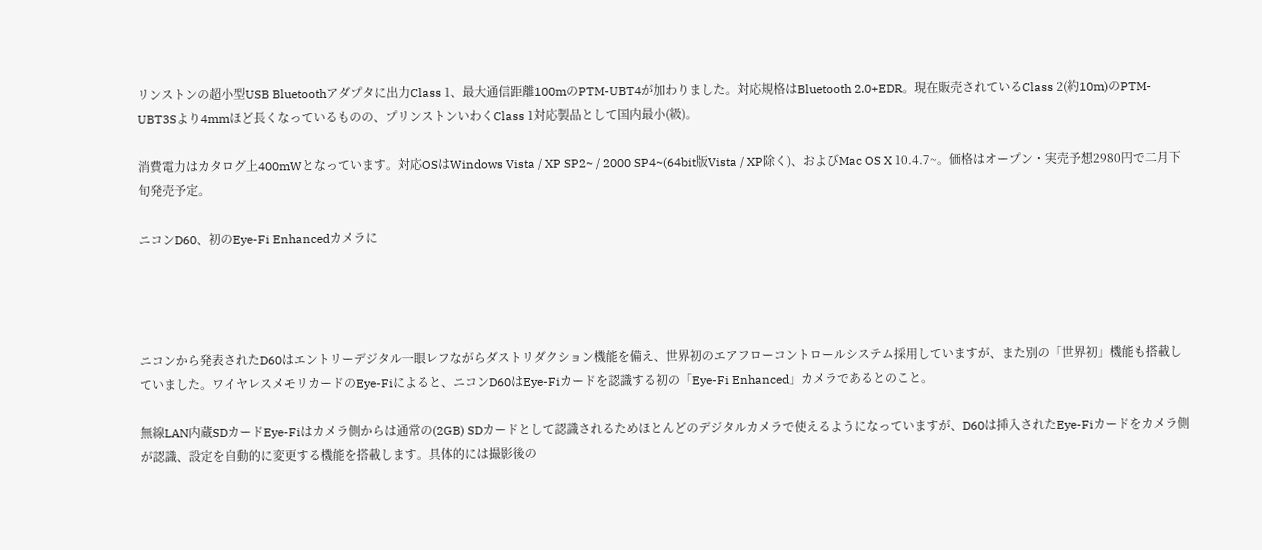リンストンの超小型USB Bluetoothアダプタに出力Class 1、最大通信距離100mのPTM-UBT4が加わりました。対応規格はBluetooth 2.0+EDR。現在販売されているClass 2(約10m)のPTM-UBT3Sより4mmほど長くなっているものの、プリンストンいわくClass 1対応製品として国内最小(級)。

消費電力はカタログ上400mWとなっています。対応OSはWindows Vista / XP SP2~ / 2000 SP4~(64bit版Vista / XP除く)、およびMac OS X 10.4.7~。価格はオープン・実売予想2980円で二月下旬発売予定。

ニコンD60、初のEye-Fi Enhancedカメラに




ニコンから発表されたD60はエントリーデジタル一眼レフながらダストリダクション機能を備え、世界初のエアフローコントロールシステム採用していますが、また別の「世界初」機能も搭載していました。ワイヤレスメモリカードのEye-Fiによると、ニコンD60はEye-Fiカードを認識する初の「Eye-Fi Enhanced」カメラであるとのこと。

無線LAN内蔵SDカードEye-Fiはカメラ側からは通常の(2GB) SDカードとして認識されるためほとんどのデジタルカメラで使えるようになっていますが、D60は挿入されたEye-Fiカードをカメラ側が認識、設定を自動的に変更する機能を搭載します。具体的には撮影後の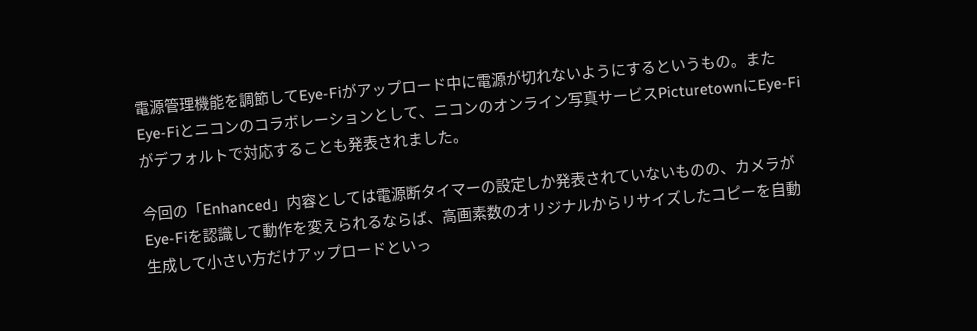電源管理機能を調節してEye-Fiがアップロード中に電源が切れないようにするというもの。またEye-Fiとニコンのコラボレーションとして、ニコンのオンライン写真サービスPicturetownにEye-Fiがデフォルトで対応することも発表されました。

今回の「Enhanced」内容としては電源断タイマーの設定しか発表されていないものの、カメラがEye-Fiを認識して動作を変えられるならば、高画素数のオリジナルからリサイズしたコピーを自動生成して小さい方だけアップロードといっ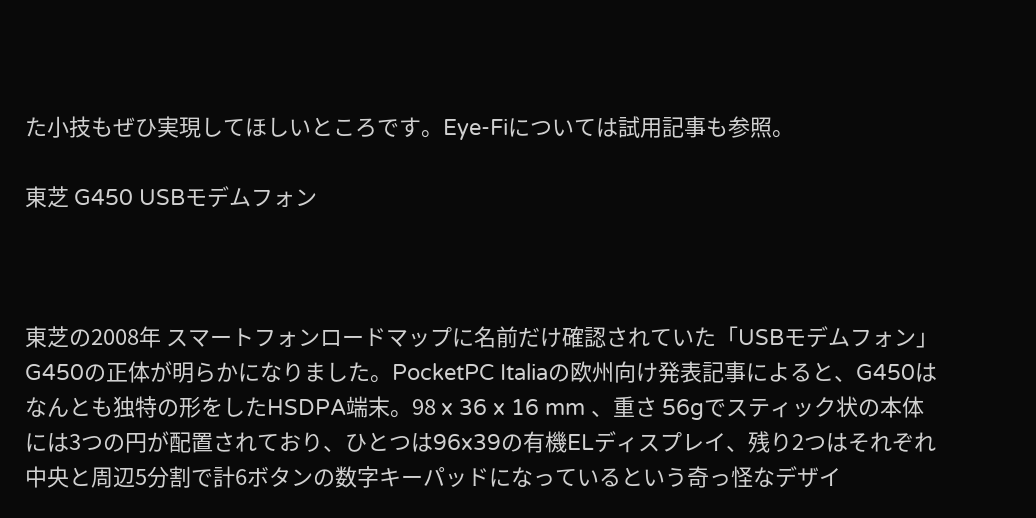た小技もぜひ実現してほしいところです。Eye-Fiについては試用記事も参照。

東芝 G450 USBモデムフォン



東芝の2008年 スマートフォンロードマップに名前だけ確認されていた「USBモデムフォン」 G450の正体が明らかになりました。PocketPC Italiaの欧州向け発表記事によると、G450はなんとも独特の形をしたHSDPA端末。98 x 36 x 16 mm 、重さ 56gでスティック状の本体には3つの円が配置されており、ひとつは96x39の有機ELディスプレイ、残り2つはそれぞれ中央と周辺5分割で計6ボタンの数字キーパッドになっているという奇っ怪なデザイ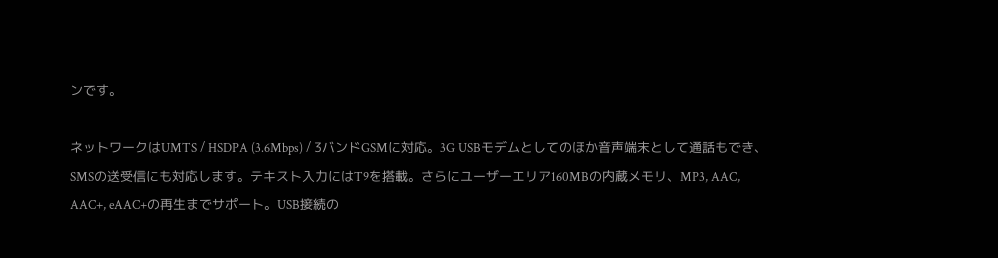ンです。

ネットワークはUMTS / HSDPA (3.6Mbps) / 3バンドGSMに対応。3G USBモデムとしてのほか音声端末として通話もでき、SMSの送受信にも対応します。テキスト入力にはT9を搭載。さらにユーザーエリア160MBの内蔵メモリ、MP3, AAC, AAC+, eAAC+の再生までサポート。USB接続の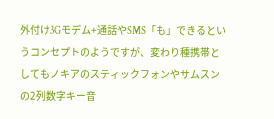外付け3Gモデム+通話やSMS「も」できるというコンセプトのようですが、変わり種携帯としてもノキアのスティックフォンやサムスンの2列数字キー音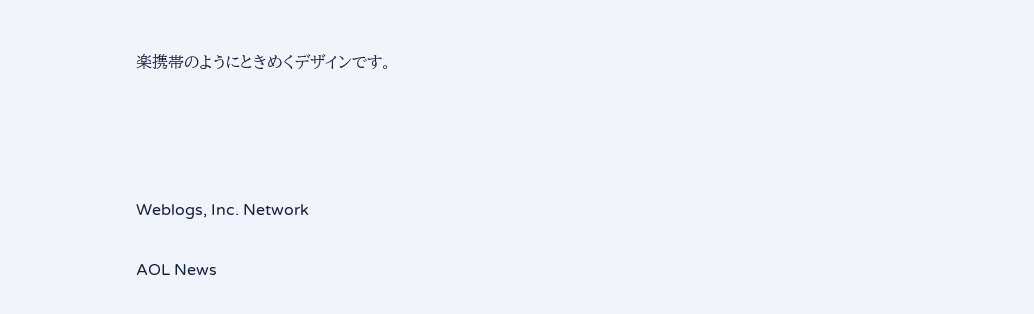楽携帯のようにときめくデザインです。




Weblogs, Inc. Network

AOL News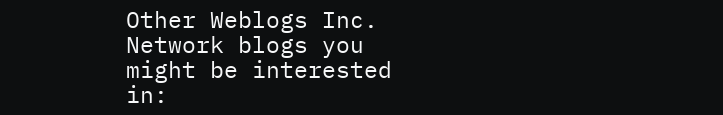Other Weblogs Inc. Network blogs you might be interested in: